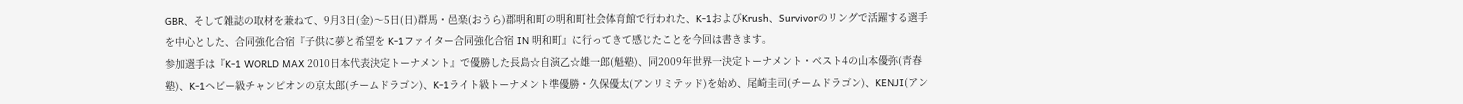GBR、そして雑誌の取材を兼ねて、9月3日(金)〜5日(日)群馬・邑楽(おうら)郡明和町の明和町社会体育館で行われた、K-1およびKrush、Survivorのリングで活躍する選手を中心とした、合同強化合宿『子供に夢と希望を K-1ファイター合同強化合宿 IN 明和町』に行ってきて感じたことを今回は書きます。
参加選手は『K-1 WORLD MAX 2010日本代表決定トーナメント』で優勝した長島☆自演乙☆雄一郎(魁塾)、同2009年世界一決定トーナメント・ベスト4の山本優弥(青春塾)、K-1ヘビー級チャンピオンの京太郎(チームドラゴン)、K-1ライト級トーナメント準優勝・久保優太(アンリミテッド)を始め、尾崎圭司(チームドラゴン)、KENJI(アン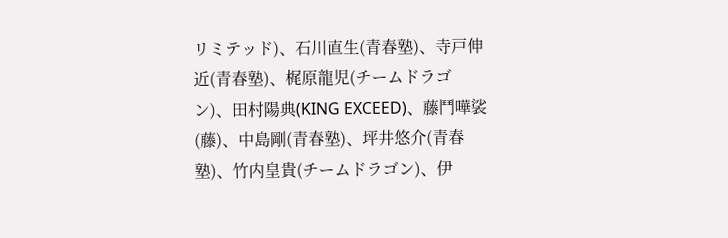リミテッド)、石川直生(青春塾)、寺戸伸近(青春塾)、梶原龍児(チームドラゴン)、田村陽典(KING EXCEED)、藤鬥嘩裟(藤)、中島剛(青春塾)、坪井悠介(青春塾)、竹内皇貴(チームドラゴン)、伊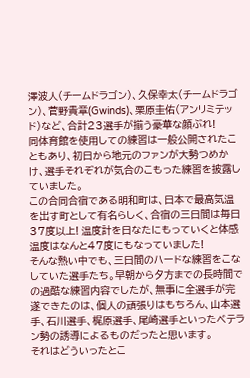澤波人(チームドラゴン)、久保幸太(チームドラゴン)、菅野貴章(Gwinds)、栗原圭佑(アンリミテッド)など、合計23選手が揃う豪華な顔ぶれ!
同体育館を使用しての練習は一般公開されたこともあり、初日から地元のファンが大勢つめかけ、選手それぞれが気合のこもった練習を披露していました。
この合同合宿である明和町は、日本で最高気温を出す町として有名らしく、合宿の三日間は毎日37度以上! 温度計を日なたにもっていくと体感温度はなんと47度にもなっていました!
そんな熱い中でも、三日間のハードな練習をこなしていた選手たち。早朝から夕方までの長時間での過酷な練習内容でしたが、無事に全選手が完遂できたのは、個人の頑張りはもちろん、山本選手、石川選手、梶原選手、尾崎選手といったベテラン勢の誘導によるものだったと思います。
それはどういったとこ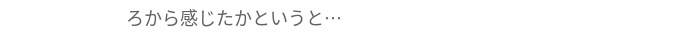ろから感じたかというと…